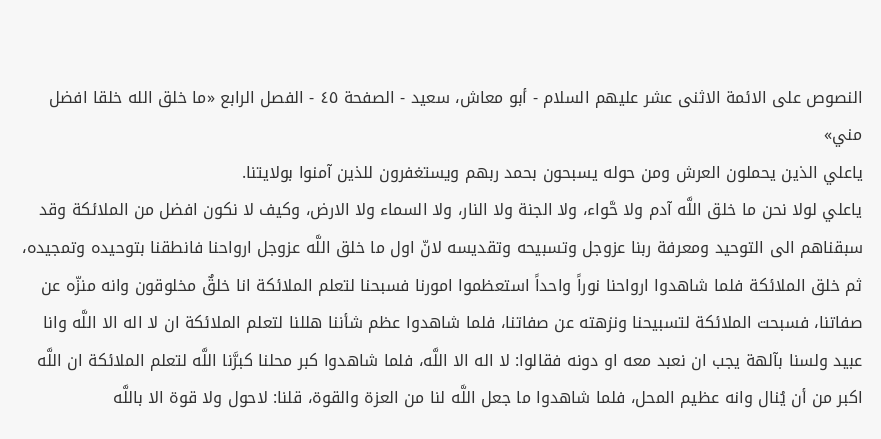النصوص على الائمة الاثنى عشر عليهم السلام - أبو معاش، سعيد - الصفحة ٤٥ - الفصل الرابع «ما خلق الله خلقا افضل مني»
ياعلي الذين يحملون العرش ومن حوله يسبحون بحمد ربهم ويستغفرون للذين آمنوا بولايتنا.
ياعلي لولا نحن ما خلق اللَّه آدم ولا حَّواء، ولا الجنة ولا النار، ولا السماء ولا الارض، وكيف لا نكون افضل من الملائكة وقد سبقناهم الى التوحيد ومعرفة ربنا عزوجل وتسبيحه وتقديسه لانّ اول ما خلق اللَّه عزوجل ارواحنا فانطقنا بتوحيده وتمجيده، ثم خلق الملائكة فلما شاهدوا ارواحنا نوراً واحداً استعظموا امورنا فسبحنا لتعلم الملائكة انا خلقٌ مخلوقون وانه منزّه عن صفاتنا، فسبحت الملائكة لتسبيحنا ونزهته عن صفاتنا، فلما شاهدوا عظم شأننا هللنا لتعلم الملائكة ان لا اله الا اللَّه وانا عبيد ولسنا بآلهة يجب ان نعبد معه او دونه فقالوا: لا اله الا اللَّه، فلما شاهدوا كبر محلنا كبرَّنا اللَّه لتعلم الملائكة ان اللَّه اكبر من أن يُنال وانه عظيم المحل، فلما شاهدوا ما جعل اللَّه لنا من العزة والقوة، قلنا: لاحول ولا قوة الا باللَّه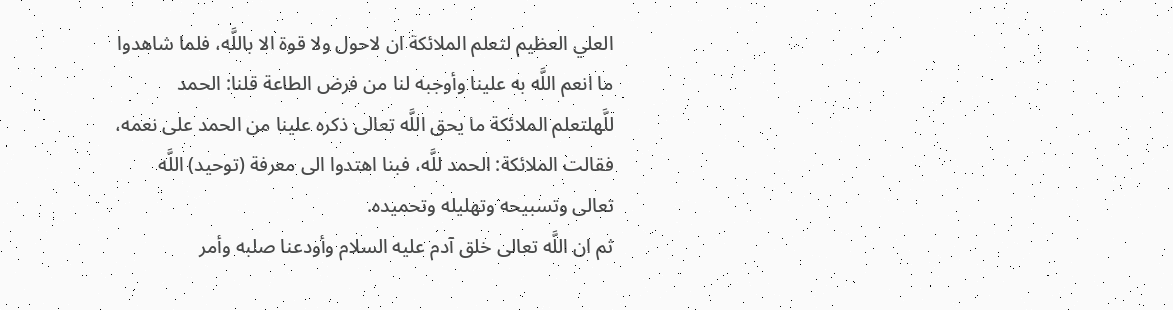العلي العظيم لتعلم الملائكة ان لاحول ولا قوة الا باللَّه، فلما شاهدوا ما انعم اللَّه به علينا وأوجبه لنا من فرض الطاعة قلنا: الحمد للَّهلتعلم الملائكة ما يحق اللَّه تعالى ذكره علينا من الحمد على نعمه، فقالت الملائكة: الحمد للَّه، فبنا اهتدوا الى معرفة (توحيد) اللَّه تعالى وتسبيحه وتهليله وتحميده.
ثم ان اللَّه تعالى خلق آدم عليه السلام وأودعنا صلبه وأمر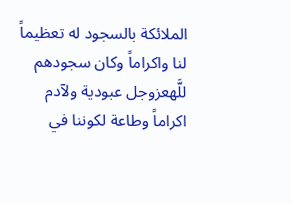الملائكة بالسجود له تعظيماً لنا واكراماً وكان سجودهم للَّهعزوجل عبودية ولآدم اكراماً وطاعة لكوننا في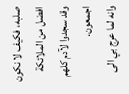صلبه، فكيف لا نكون افضل من الملائكة وقد سجدوا لآدم كلهم اجمعون.
وانه لما عرج بي الى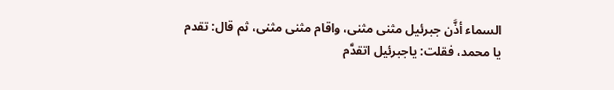السماء أذَّن جبرئيل مثنى مثنى، واقام مثنى مثنى، ثم قال: تقدم يا محمد، فقلت: ياجبرئيل اتقدَّم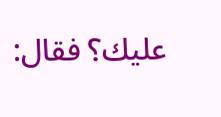عليك؟ فقال: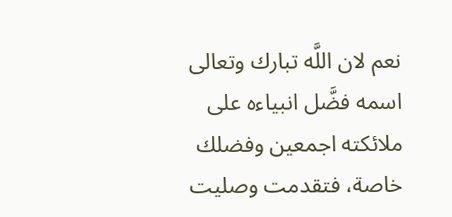نعم لان اللَّه تبارك وتعالى اسمه فضَّل انبياءه على ملائكته اجمعين وفضلك خاصة، فتقدمت وصليت